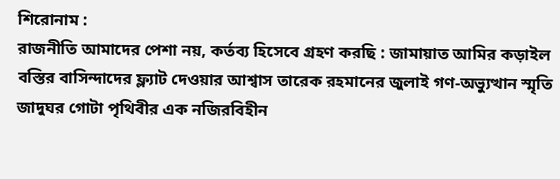শিরোনাম :
রাজনীতি আমাদের পেশা নয়, কর্তব্য হিসেবে গ্রহণ করছি : জামায়াত আমির কড়াইল বস্তির বাসিন্দাদের ফ্ল্যাট দেওয়ার আশ্বাস তারেক রহমানের জুলাই গণ-অভ্যুত্থান স্মৃতি জাদুঘর গোটা পৃথিবীর এক নজিরবিহীন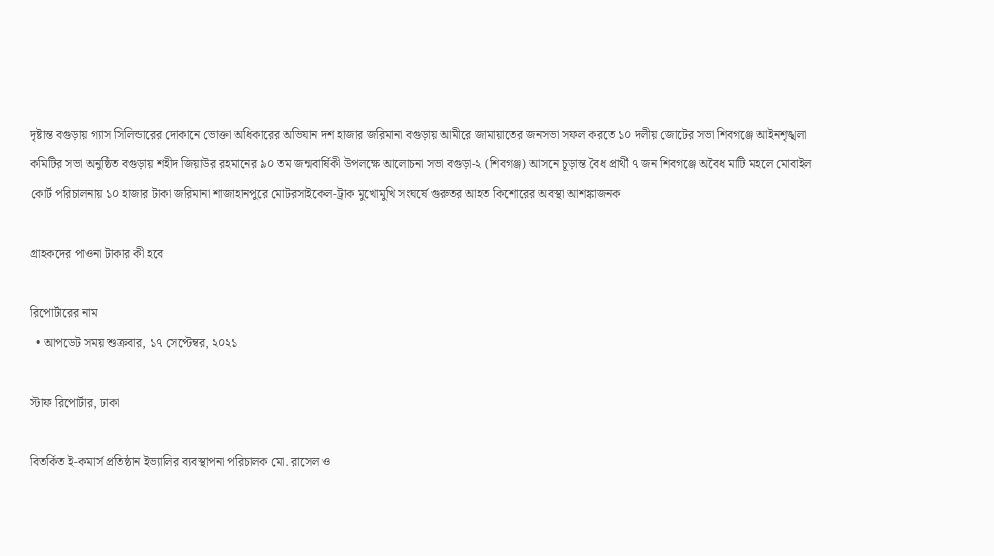দৃষ্টান্ত বগুড়ায় গ্যাস সিলিন্ডারের দোকানে ভোক্তা অধিকারের অভিযান দশ হাজার জরিমানা বগুড়ায় আমীরে জামায়াতের জনসভা সফল করতে ১০ দলীয় জোটের সভা শিবগঞ্জে আইনশৃঙ্খলা কমিটির সভা অনুষ্ঠিত বগুড়ায় শহীদ জিয়াউর রহমানের ৯০ তম জন্মবার্ষিকী উপলক্ষে আলোচনা সভা বগুড়া-২ (শিবগঞ্জ) আসনে চূড়ান্ত বৈধ প্রার্থী ৭ জন শিবগঞ্জে অবৈধ মাটি মহলে মোবাইল কোর্ট পরিচালনায় ১০ হাজার টাকা জরিমানা শাজাহানপুরে মোটরসাইকেল-ট্রাক মুখোমুখি সংঘর্ষে গুরুতর আহত কিশোরের অবস্থা আশঙ্কাজনক

গ্রাহকদের পাওনা টাকার কী হবে

রিপোর্টারের নাম
  • আপডেট সময় শুক্রবার, ১৭ সেপ্টেম্বর, ২০২১

স্টাফ রিপোর্টার, ঢাকা

বিতর্কিত ই-কমার্স প্রতিষ্ঠান ইভ্যালির ব্যবস্থাপনা পরিচালক মো. রাসেল ও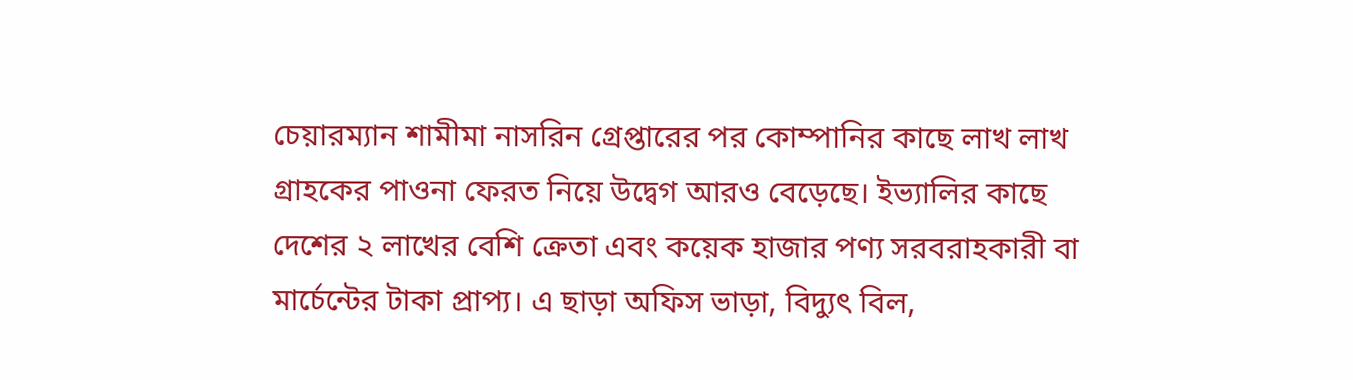চেয়ারম্যান শামীমা নাসরিন গ্রেপ্তারের পর কোম্পানির কাছে লাখ লাখ গ্রাহকের পাওনা ফেরত নিয়ে উদ্বেগ আরও বেড়েছে। ইভ্যালির কাছে দেশের ২ লাখের বেশি ক্রেতা এবং কয়েক হাজার পণ্য সরবরাহকারী বা মার্চেন্টের টাকা প্রাপ্য। এ ছাড়া অফিস ভাড়া, বিদ্যুৎ বিল,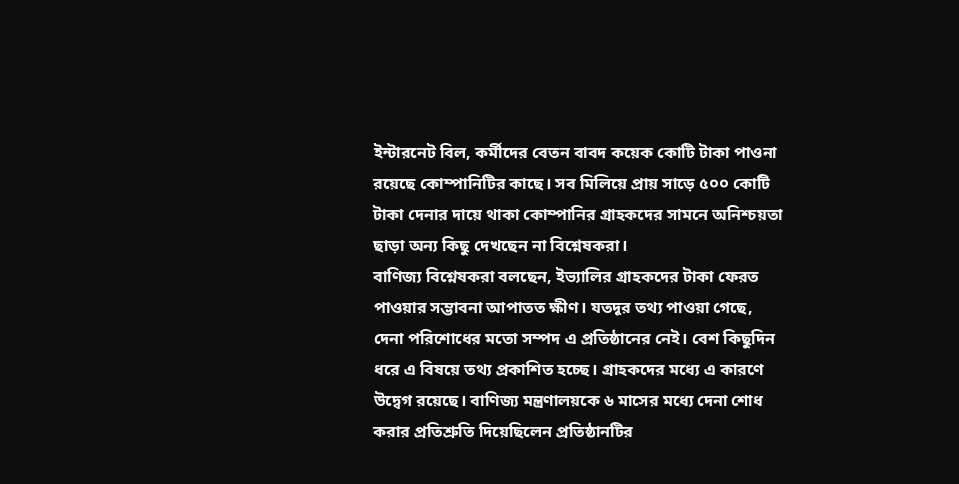ইন্টারনেট বিল, কর্মীদের বেতন বাবদ কয়েক কোটি টাকা পাওনা রয়েছে কোম্পানিটির কাছে। সব মিলিয়ে প্রায় সাড়ে ৫০০ কোটি টাকা দেনার দায়ে থাকা কোম্পানির গ্রাহকদের সামনে অনিশ্চয়তা ছাড়া অন্য কিছু দেখছেন না বিশ্নেষকরা।
বাণিজ্য বিশ্নেষকরা বলছেন, ইভ্যালির গ্রাহকদের টাকা ফেরত পাওয়ার সম্ভাবনা আপাতত ক্ষীণ। যতদূর তথ্য পাওয়া গেছে, দেনা পরিশোধের মতো সম্পদ এ প্রতিষ্ঠানের নেই। বেশ কিছুদিন ধরে এ বিষয়ে তথ্য প্রকাশিত হচ্ছে। গ্রাহকদের মধ্যে এ কারণে উদ্বেগ রয়েছে। বাণিজ্য মন্ত্রণালয়কে ৬ মাসের মধ্যে দেনা শোধ করার প্রতিশ্রুতি দিয়েছিলেন প্রতিষ্ঠানটির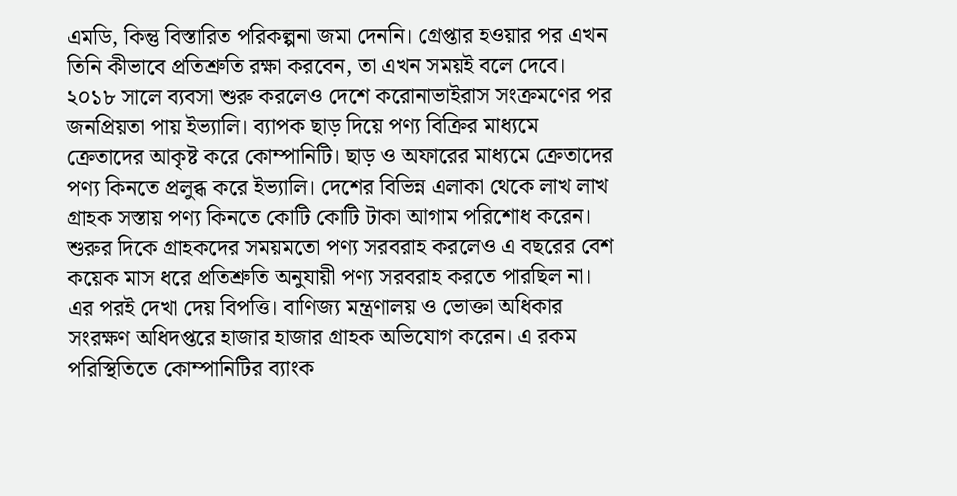এমডি, কিন্তু বিস্তারিত পরিকল্পনা জমা দেননি। গ্রেপ্তার হওয়ার পর এখন তিনি কীভাবে প্রতিশ্রুতি রক্ষা করবেন, তা এখন সময়ই বলে দেবে।
২০১৮ সালে ব্যবসা শুরু করলেও দেশে করোনাভাইরাস সংক্রমণের পর জনপ্রিয়তা পায় ইভ্যালি। ব্যাপক ছাড় দিয়ে পণ্য বিক্রির মাধ্যমে ক্রেতাদের আকৃষ্ট করে কোম্পানিটি। ছাড় ও অফারের মাধ্যমে ক্রেতাদের পণ্য কিনতে প্রলুব্ধ করে ইভ্যালি। দেশের বিভিন্ন এলাকা থেকে লাখ লাখ গ্রাহক সস্তায় পণ্য কিনতে কোটি কোটি টাকা আগাম পরিশোধ করেন। শুরুর দিকে গ্রাহকদের সময়মতো পণ্য সরবরাহ করলেও এ বছরের বেশ কয়েক মাস ধরে প্রতিশ্রুতি অনুযায়ী পণ্য সরবরাহ করতে পারছিল না। এর পরই দেখা দেয় বিপত্তি। বাণিজ্য মন্ত্রণালয় ও ভোক্তা অধিকার সংরক্ষণ অধিদপ্তরে হাজার হাজার গ্রাহক অভিযোগ করেন। এ রকম পরিস্থিতিতে কোম্পানিটির ব্যাংক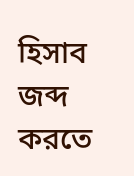হিসাব জব্দ করতে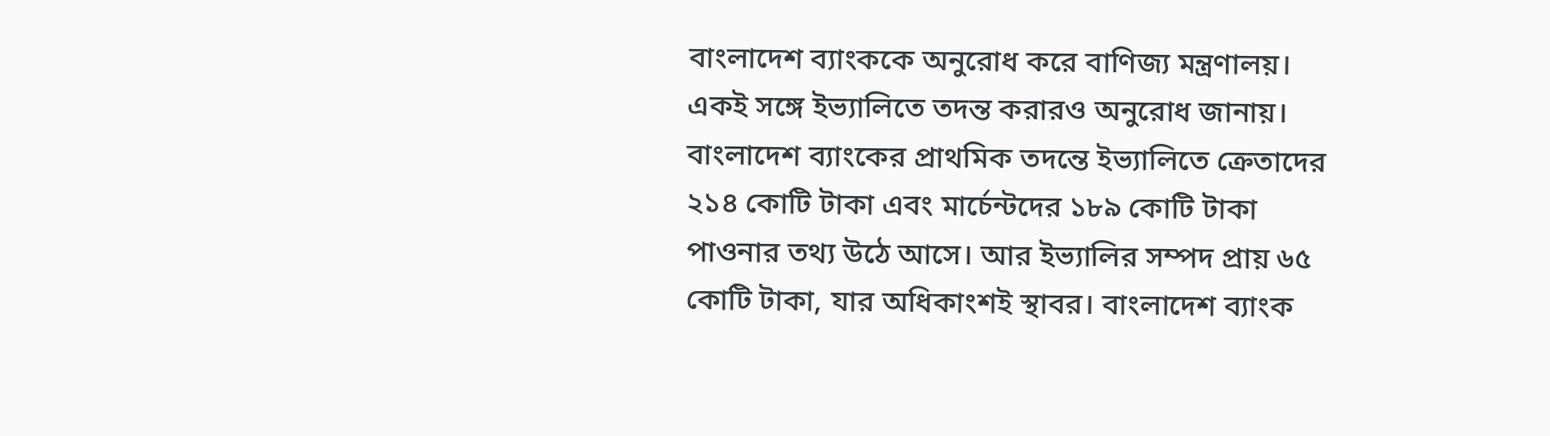বাংলাদেশ ব্যাংককে অনুরোধ করে বাণিজ্য মন্ত্রণালয়। একই সঙ্গে ইভ্যালিতে তদন্ত করারও অনুরোধ জানায়।
বাংলাদেশ ব্যাংকের প্রাথমিক তদন্তে ইভ্যালিতে ক্রেতাদের ২১৪ কোটি টাকা এবং মার্চেন্টদের ১৮৯ কোটি টাকা পাওনার তথ্য উঠে আসে। আর ইভ্যালির সম্পদ প্রায় ৬৫ কোটি টাকা, যার অধিকাংশই স্থাবর। বাংলাদেশ ব্যাংক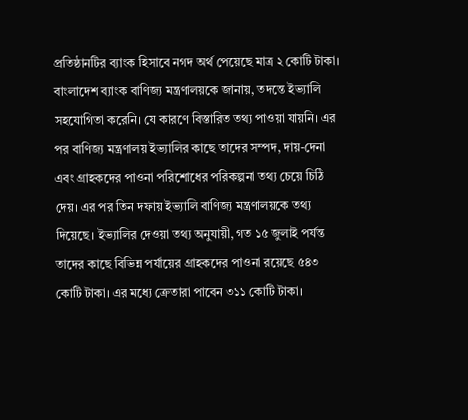প্রতিষ্ঠানটির ব্যাংক হিসাবে নগদ অর্থ পেয়েছে মাত্র ২ কোটি টাকা। বাংলাদেশ ব্যাংক বাণিজ্য মন্ত্রণালয়কে জানায়, তদন্তে ইভ্যালি সহযোগিতা করেনি। যে কারণে বিস্তারিত তথ্য পাওয়া যায়নি। এর পর বাণিজ্য মন্ত্রণালয় ইভ্যালির কাছে তাদের সম্পদ, দায়-দেনা এবং গ্রাহকদের পাওনা পরিশোধের পরিকল্পনা তথ্য চেয়ে চিঠি দেয়। এর পর তিন দফায় ইভ্যালি বাণিজ্য মন্ত্রণালয়কে তথ্য দিয়েছে। ইভ্যালির দেওয়া তথ্য অনুযায়ী, গত ১৫ জুলাই পর্যন্ত তাদের কাছে বিভিন্ন পর্যায়ের গ্রাহকদের পাওনা রয়েছে ৫৪৩ কোটি টাকা। এর মধ্যে ক্রেতারা পাবেন ৩১১ কোটি টাকা।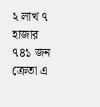২ লাখ ৭ হাজার ৭৪১ জন ক্রেতা এ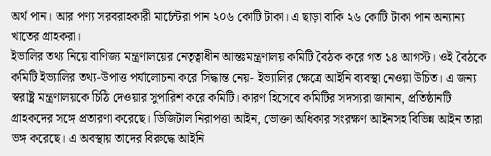অর্থ পান। আর পণ্য সরবরাহকারী মার্চেন্টরা পান ২০৬ কোটি টাকা। এ ছাড়া বাকি ২৬ কোটি টাকা পান অন্যান্য খাতের গ্রাহকরা।
ইভালির তথ্য নিয়ে বাণিজ্য মন্ত্রণালয়ের নেতৃত্বাধীন আন্তঃমন্ত্রণালয় কমিটি বৈঠক করে গত ১৪ আগস্ট। ওই বৈঠকে কমিটি ইভ্যালির তথ্য-উপাত্ত পর্যালোচনা করে সিদ্ধান্ত নেয়- ইভ্যালির ক্ষেত্রে আইনি ব্যবস্থা নেওয়া উচিত। এ জন্য স্বরাষ্ট্র মন্ত্রণালয়কে চিঠি দেওয়ার সুপারিশ করে কমিটি। কারণ হিসেবে কমিটির সদস্যরা জানান, প্রতিষ্ঠানটি গ্রাহকদের সঙ্গে প্রতারণা করেছে। ডিজিটাল নিরাপত্তা আইন, ভোক্তা অধিকার সংরক্ষণ আইনসহ বিভিন্ন আইন তারা ভঙ্গ করেছে। এ অবস্থায় তাদের বিরুদ্ধে আইনি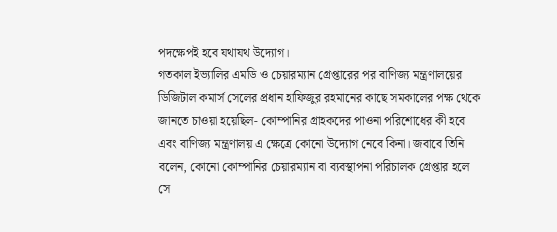পদক্ষেপই হবে যথাযথ উদ্যোগ।
গতকাল ইভ্যালির এমডি ও চেয়ারম্যান গ্রেপ্তারের পর বাণিজ্য মন্ত্রণালয়ের ডিজিটাল কমার্স সেলের প্রধান হাফিজুর রহমানের কাছে সমকালের পক্ষ থেকে জানতে চাওয়া হয়েছিল- কোম্পানির গ্রাহকদের পাওনা পরিশোধের কী হবে এবং বাণিজ্য মন্ত্রণালয় এ ক্ষেত্রে কোনো উদ্যোগ নেবে কিনা। জবাবে তিনি বলেন, কোনো কোম্পানির চেয়ারম্যান বা ব্যবস্থাপনা পরিচালক গ্রেপ্তার হলে সে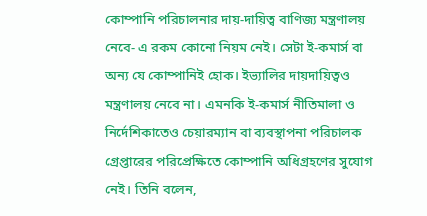কোম্পানি পরিচালনার দায়-দায়িত্ব বাণিজ্য মন্ত্রণালয় নেবে- এ রকম কোনো নিয়ম নেই। সেটা ই-কমার্স বা অন্য যে কোম্পানিই হোক। ইভ্যালির দায়দায়িত্বও মন্ত্রণালয় নেবে না। এমনকি ই-কমার্স নীতিমালা ও নির্দেশিকাতেও চেয়ারম্যান বা ব্যবস্থাপনা পরিচালক গ্রেপ্তারের পরিপ্রেক্ষিতে কোম্পানি অধিগ্রহণের সুযোগ নেই। তিনি বলেন,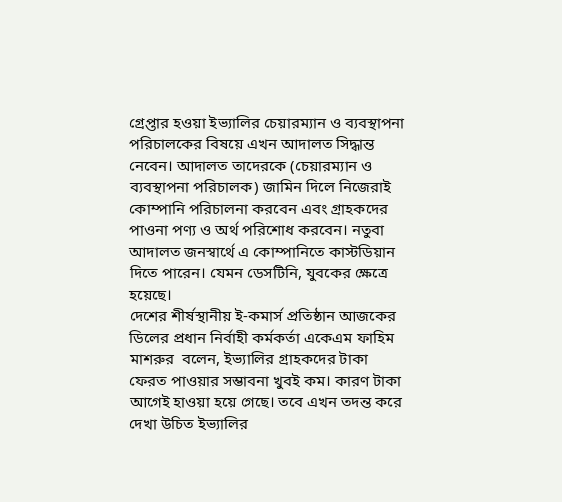গ্রেপ্তার হওয়া ইভ্যালির চেয়ারম্যান ও ব্যবস্থাপনা পরিচালকের বিষয়ে এখন আদালত সিদ্ধান্ত নেবেন। আদালত তাদেরকে (চেয়ারম্যান ও ব্যবস্থাপনা পরিচালক) জামিন দিলে নিজেরাই কোম্পানি পরিচালনা করবেন এবং গ্রাহকদের পাওনা পণ্য ও অর্থ পরিশোধ করবেন। নতুবা আদালত জনস্বার্থে এ কোম্পানিতে কাস্টডিয়ান দিতে পারেন। যেমন ডেসটিনি, যুবকের ক্ষেত্রে হয়েছে।
দেশের শীর্ষস্থানীয় ই-কমার্স প্রতিষ্ঠান আজকের ডিলের প্রধান নির্বাহী কর্মকর্তা একেএম ফাহিম মাশরুর  বলেন, ইভ্যালির গ্রাহকদের টাকা ফেরত পাওয়ার সম্ভাবনা খুবই কম। কারণ টাকা আগেই হাওয়া হয়ে গেছে। তবে এখন তদন্ত করে দেখা উচিত ইভ্যালির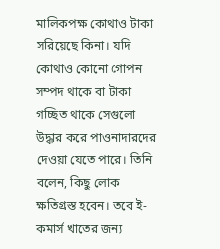মালিকপক্ষ কোথাও টাকা সরিয়েছে কিনা। যদি কোথাও কোনো গোপন সম্পদ থাকে বা টাকা গচ্ছিত থাকে সেগুলো উদ্ধার করে পাওনাদারদের দেওয়া যেতে পারে। তিনি বলেন, কিছু লোক ক্ষতিগ্রস্ত হবেন। তবে ই-কমার্স খাতের জন্য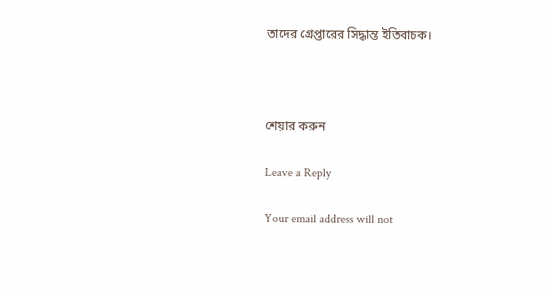তাদের গ্রেপ্তারের সিদ্ধান্ত ইতিবাচক।



শেয়ার করুন

Leave a Reply

Your email address will not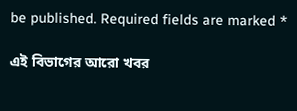be published. Required fields are marked *

এই বিভাগের আরো খবর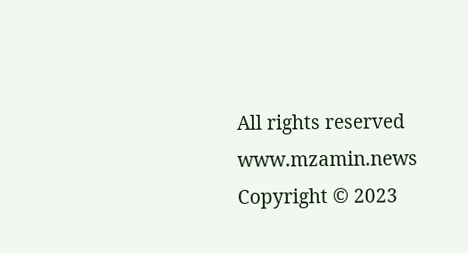All rights reserved www.mzamin.news Copyright © 2023